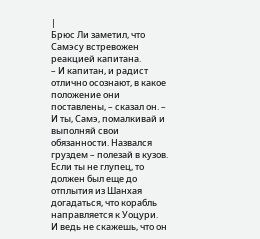|
Брюс Ли заметил, что Самэсу встревожен реакцией капитана.
– И капитан, и радист отлично осознают, в какое положение они поставлены, – сказал он. – И ты, Самэ, помалкивай и выполняй свои обязанности. Назвался груздем – полезай в кузов. Если ты не глупец, то должен был еще до отплытия из Шанхая догадаться, что корабль направляется к Уоцури.
И ведь не скажешь, что он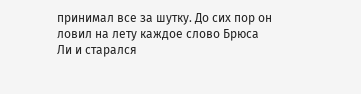принимал все за шутку. До сих пор он ловил на лету каждое слово Брюса Ли и старался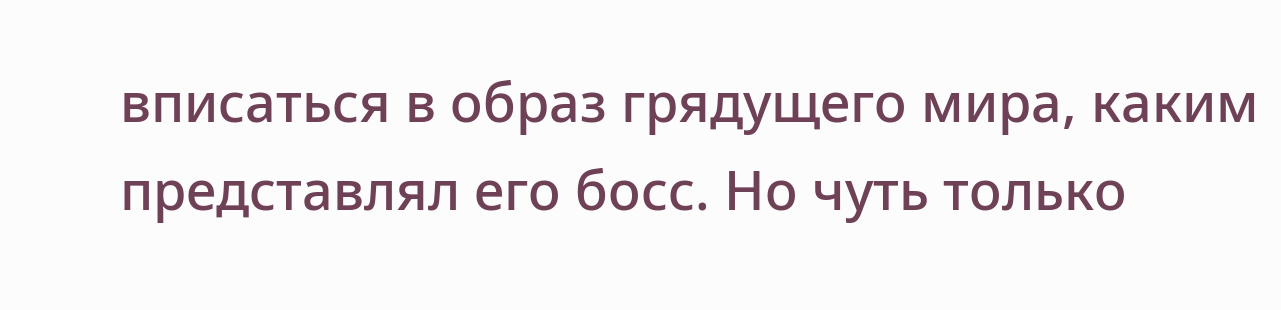вписаться в образ грядущего мира, каким представлял его босс. Но чуть только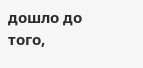дошло до того,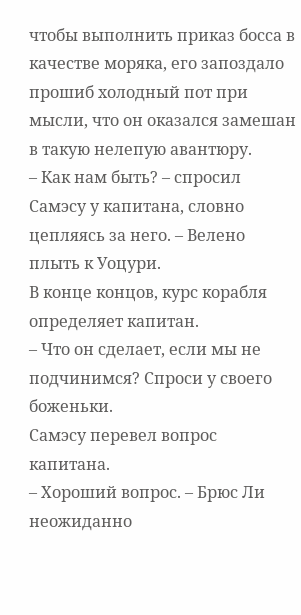чтобы выполнить приказ босса в качестве моряка, его запоздало прошиб холодный пот при мысли, что он оказался замешан в такую нелепую авантюру.
– Как нам быть? – спросил Самэсу у капитана, словно цепляясь за него. – Велено плыть к Уоцури.
В конце концов, курс корабля определяет капитан.
– Что он сделает, если мы не подчинимся? Спроси у своего боженьки.
Самэсу перевел вопрос капитана.
– Хороший вопрос. – Брюс Ли неожиданно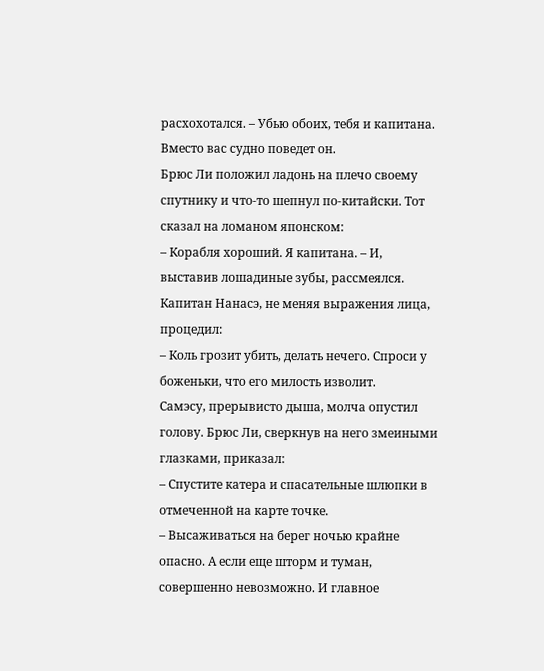расхохотался. – Убью обоих, тебя и капитана. Вместо вас судно поведет он.
Брюс Ли положил ладонь на плечо своему спутнику и что-то шепнул по-китайски. Тот сказал на ломаном японском:
– Корабля хороший. Я капитана. – И, выставив лошадиные зубы, рассмеялся.
Капитан Нанасэ, не меняя выражения лица, процедил:
– Коль грозит убить, делать нечего. Спроси у боженьки, что его милость изволит.
Самэсу, прерывисто дыша, молча опустил голову. Брюс Ли, сверкнув на него змеиными глазками, приказал:
– Спустите катера и спасательные шлюпки в отмеченной на карте точке.
– Высаживаться на берег ночью крайне опасно. А если еще шторм и туман, совершенно невозможно. И главное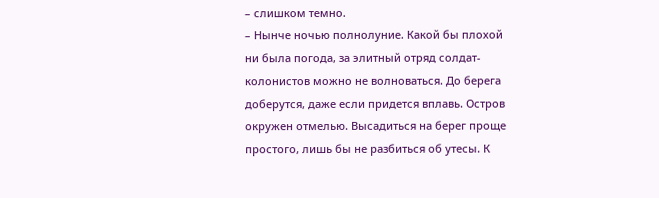– слишком темно.
– Нынче ночью полнолуние. Какой бы плохой ни была погода, за элитный отряд солдат-колонистов можно не волноваться. До берега доберутся, даже если придется вплавь. Остров окружен отмелью. Высадиться на берег проще простого, лишь бы не разбиться об утесы. К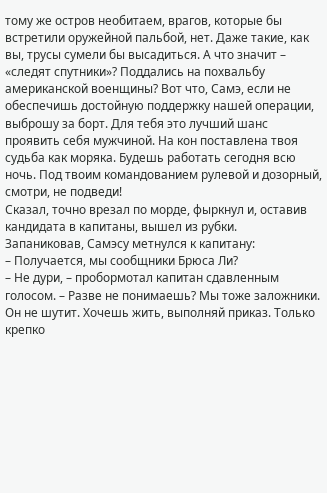тому же остров необитаем, врагов, которые бы встретили оружейной пальбой, нет. Даже такие, как вы, трусы сумели бы высадиться. А что значит – «следят спутники»? Поддались на похвальбу американской военщины? Вот что, Самэ, если не обеспечишь достойную поддержку нашей операции, выброшу за борт. Для тебя это лучший шанс проявить себя мужчиной. На кон поставлена твоя судьба как моряка. Будешь работать сегодня всю ночь. Под твоим командованием рулевой и дозорный, смотри, не подведи!
Сказал, точно врезал по морде, фыркнул и, оставив кандидата в капитаны, вышел из рубки.
Запаниковав, Самэсу метнулся к капитану:
– Получается, мы сообщники Брюса Ли?
– Не дури, – пробормотал капитан сдавленным голосом. – Разве не понимаешь? Мы тоже заложники. Он не шутит. Хочешь жить, выполняй приказ. Только крепко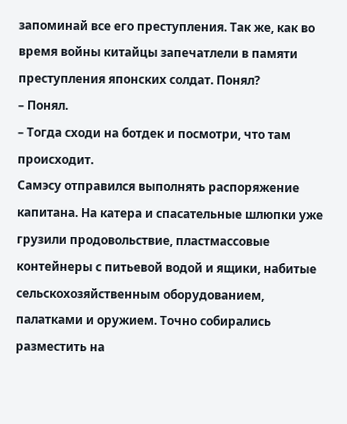запоминай все его преступления. Так же, как во время войны китайцы запечатлели в памяти преступления японских солдат. Понял?
– Понял.
– Тогда сходи на ботдек и посмотри, что там происходит.
Самэсу отправился выполнять распоряжение капитана. На катера и спасательные шлюпки уже грузили продовольствие, пластмассовые контейнеры с питьевой водой и ящики, набитые сельскохозяйственным оборудованием, палатками и оружием. Точно собирались разместить на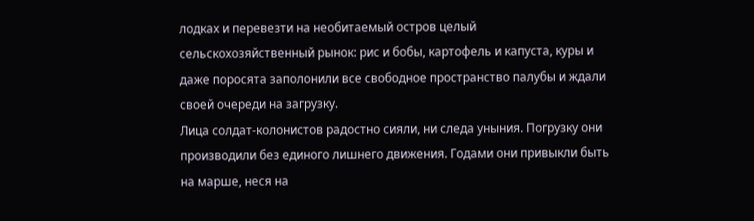лодках и перевезти на необитаемый остров целый сельскохозяйственный рынок: рис и бобы, картофель и капуста, куры и даже поросята заполонили все свободное пространство палубы и ждали своей очереди на загрузку.
Лица солдат-колонистов радостно сияли, ни следа уныния. Погрузку они производили без единого лишнего движения. Годами они привыкли быть на марше, неся на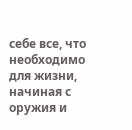себе все, что необходимо для жизни, начиная с оружия и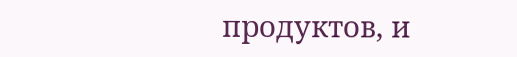продуктов, и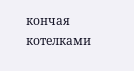кончая котелками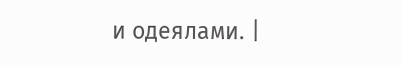и одеялами. |